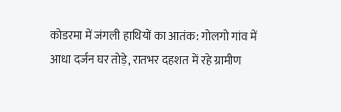कोडरमा में जंगली हाथियों का आतंक: गोलगो गांव में आधा दर्जन घर तोड़े, रातभर दहशत में रहे ग्रामीण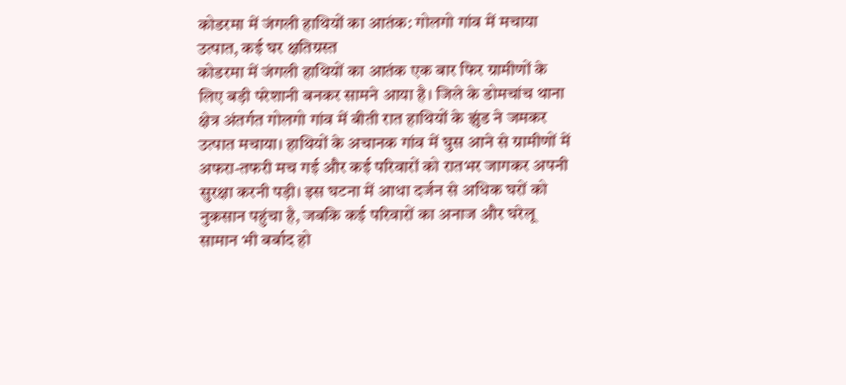कोडरमा में जंगली हाथियों का आतंक: गोलगो गांव में मचाया उत्पात, कई घर क्षतिग्रस्त
कोडरमा में जंगली हाथियों का आतंक एक बार फिर ग्रामीणों के लिए बड़ी परेशानी बनकर सामने आया है। जिले के डोमचांच थाना क्षेत्र अंतर्गत गोलगो गांव में बीती रात हाथियों के झुंड ने जमकर उत्पात मचाया। हाथियों के अचानक गांव में घुस आने से ग्रामीणों में अफरा-तफरी मच गई और कई परिवारों को रातभर जागकर अपनी सुरक्षा करनी पड़ी। इस घटना में आधा दर्जन से अधिक घरों को नुकसान पहुंचा है, जबकि कई परिवारों का अनाज और घरेलू सामान भी बर्बाद हो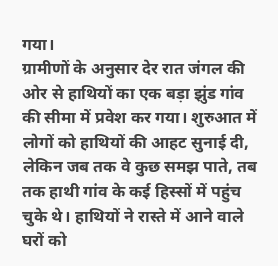गया।
ग्रामीणों के अनुसार देर रात जंगल की ओर से हाथियों का एक बड़ा झुंड गांव की सीमा में प्रवेश कर गया। शुरुआत में लोगों को हाथियों की आहट सुनाई दी, लेकिन जब तक वे कुछ समझ पाते, तब तक हाथी गांव के कई हिस्सों में पहुंच चुके थे। हाथियों ने रास्ते में आने वाले घरों को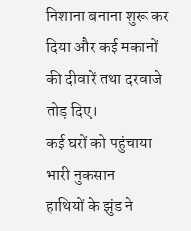निशाना बनाना शुरू कर दिया और कई मकानों की दीवारें तथा दरवाजे तोड़ दिए।
कई घरों को पहुंचाया भारी नुकसान
हाथियों के झुंड ने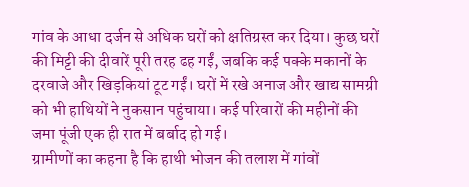गांव के आधा दर्जन से अधिक घरों को क्षतिग्रस्त कर दिया। कुछ घरों की मिट्टी की दीवारें पूरी तरह ढह गईं, जबकि कई पक्के मकानों के दरवाजे और खिड़कियां टूट गईं। घरों में रखे अनाज और खाद्य सामग्री को भी हाथियों ने नुकसान पहुंचाया। कई परिवारों की महीनों की जमा पूंजी एक ही रात में बर्बाद हो गई।
ग्रामीणों का कहना है कि हाथी भोजन की तलाश में गांवों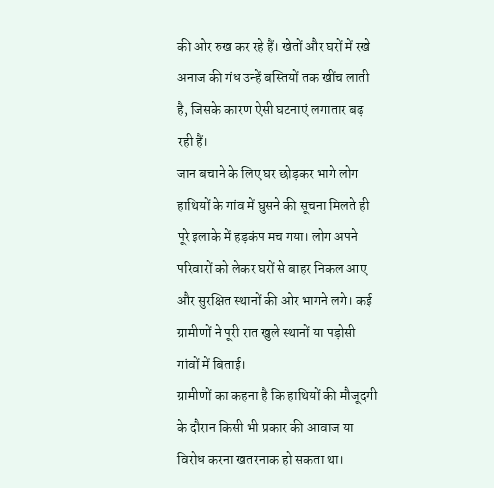की ओर रुख कर रहे हैं। खेतों और घरों में रखे अनाज की गंध उन्हें बस्तियों तक खींच लाती है, जिसके कारण ऐसी घटनाएं लगातार बढ़ रही हैं।
जान बचाने के लिए घर छोड़कर भागे लोग
हाथियों के गांव में घुसने की सूचना मिलते ही पूरे इलाके में हड़कंप मच गया। लोग अपने परिवारों को लेकर घरों से बाहर निकल आए और सुरक्षित स्थानों की ओर भागने लगे। कई ग्रामीणों ने पूरी रात खुले स्थानों या पड़ोसी गांवों में बिताई।
ग्रामीणों का कहना है कि हाथियों की मौजूदगी के दौरान किसी भी प्रकार की आवाज या विरोध करना खतरनाक हो सकता था।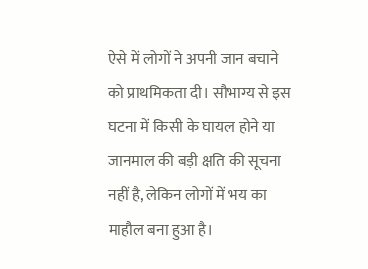ऐसे में लोगों ने अपनी जान बचाने को प्राथमिकता दी। सौभाग्य से इस घटना में किसी के घायल होने या जानमाल की बड़ी क्षति की सूचना नहीं है, लेकिन लोगों में भय का माहौल बना हुआ है।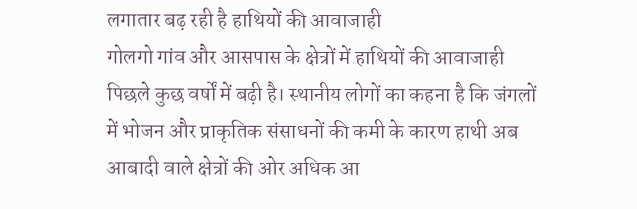लगातार बढ़ रही है हाथियों की आवाजाही
गोलगो गांव और आसपास के क्षेत्रों में हाथियों की आवाजाही पिछले कुछ वर्षों में बढ़ी है। स्थानीय लोगों का कहना है कि जंगलों में भोजन और प्राकृतिक संसाधनों की कमी के कारण हाथी अब आबादी वाले क्षेत्रों की ओर अधिक आ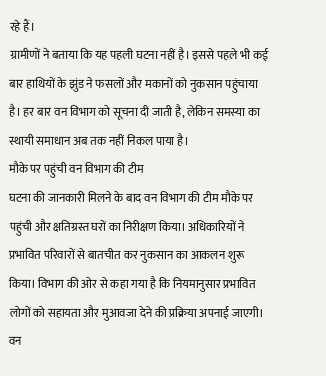रहे हैं।
ग्रामीणों ने बताया कि यह पहली घटना नहीं है। इससे पहले भी कई बार हाथियों के झुंड ने फसलों और मकानों को नुकसान पहुंचाया है। हर बार वन विभाग को सूचना दी जाती है, लेकिन समस्या का स्थायी समाधान अब तक नहीं निकल पाया है।
मौके पर पहुंची वन विभाग की टीम
घटना की जानकारी मिलने के बाद वन विभाग की टीम मौके पर पहुंची और क्षतिग्रस्त घरों का निरीक्षण किया। अधिकारियों ने प्रभावित परिवारों से बातचीत कर नुकसान का आकलन शुरू किया। विभाग की ओर से कहा गया है कि नियमानुसार प्रभावित लोगों को सहायता और मुआवजा देने की प्रक्रिया अपनाई जाएगी।
वन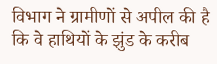विभाग ने ग्रामीणों से अपील की है कि वे हाथियों के झुंड के करीब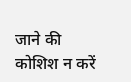जाने की कोशिश न करें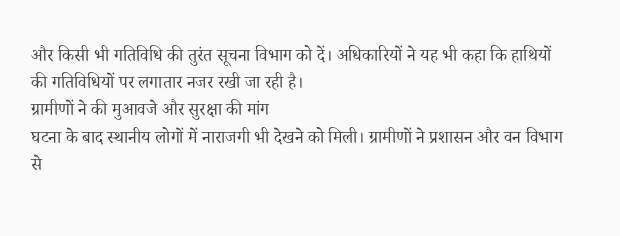और किसी भी गतिविधि की तुरंत सूचना विभाग को दें। अधिकारियों ने यह भी कहा कि हाथियों की गतिविधियों पर लगातार नजर रखी जा रही है।
ग्रामीणों ने की मुआवजे और सुरक्षा की मांग
घटना के बाद स्थानीय लोगों में नाराजगी भी देखने को मिली। ग्रामीणों ने प्रशासन और वन विभाग से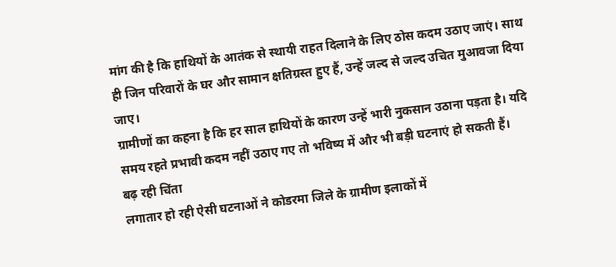मांग की है कि हाथियों के आतंक से स्थायी राहत दिलाने के लिए ठोस कदम उठाए जाएं। साथ ही जिन परिवारों के घर और सामान क्षतिग्रस्त हुए हैं, उन्हें जल्द से जल्द उचित मुआवजा दिया जाए।
ग्रामीणों का कहना है कि हर साल हाथियों के कारण उन्हें भारी नुकसान उठाना पड़ता है। यदि समय रहते प्रभावी कदम नहीं उठाए गए तो भविष्य में और भी बड़ी घटनाएं हो सकती हैं।
बढ़ रही चिंता
लगातार हो रही ऐसी घटनाओं ने कोडरमा जिले के ग्रामीण इलाकों में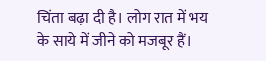चिंता बढ़ा दी है। लोग रात में भय के साये में जीने को मजबूर हैं।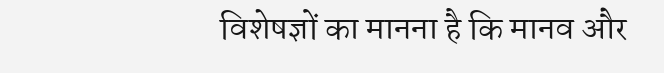विशेषज्ञों का मानना है कि मानव और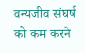वन्यजीव संघर्ष को कम करने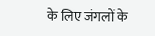के लिए जंगलों के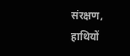संरक्षण, हाथियों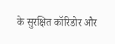के सुरक्षित कॉरिडोर और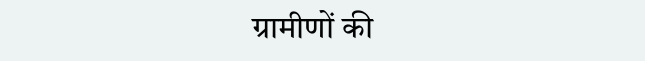ग्रामीणों की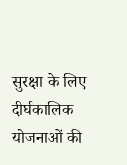सुरक्षा के लिए दीर्घकालिक योजनाओं की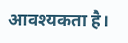आवश्यकता है।